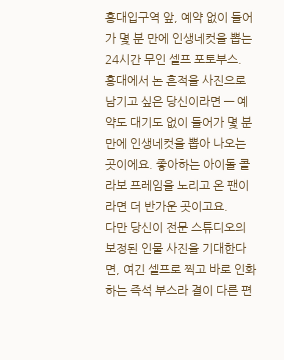홍대입구역 앞, 예약 없이 들어가 몇 분 만에 인생네컷을 뽑는 24시간 무인 셀프 포토부스.
홍대에서 논 흔적을 사진으로 남기고 싶은 당신이라면 — 예약도 대기도 없이 들어가 몇 분 만에 인생네컷을 뽑아 나오는 곳이에요. 좋아하는 아이돌 콜라보 프레임을 노리고 온 팬이라면 더 반가운 곳이고요.
다만 당신이 전문 스튜디오의 보정된 인물 사진을 기대한다면, 여긴 셀프로 찍고 바로 인화하는 즉석 부스라 결이 다른 편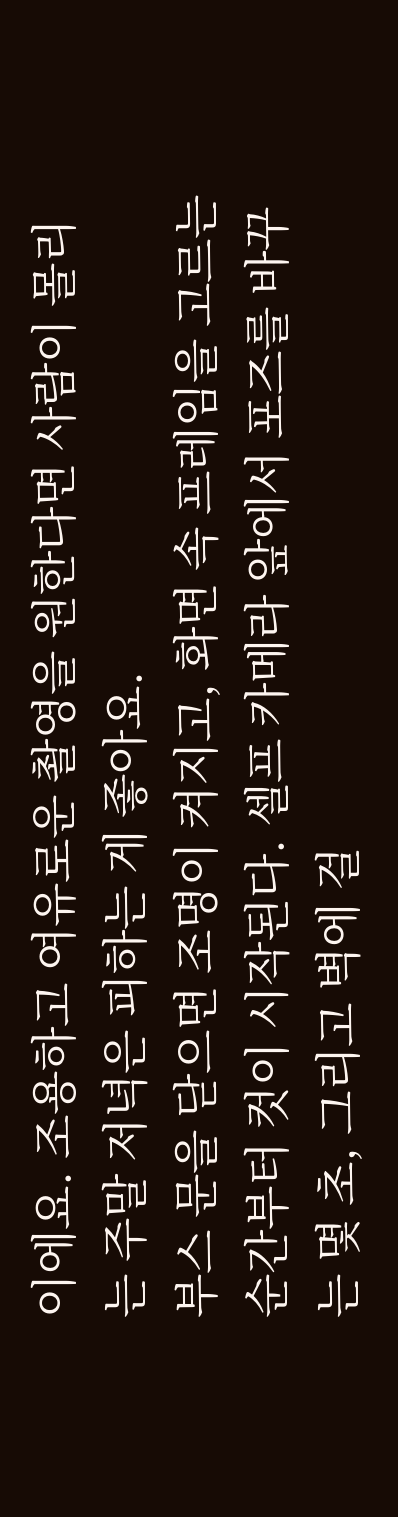이에요. 조용하고 여유로운 촬영을 원한다면 사람이 몰리는 주말 저녁은 피하는 게 좋아요.
부스 문을 닫으면 조명이 켜지고, 화면 속 프레임을 고르는 순간부터 컷이 시작된다. 셀프 카메라 앞에서 포즈를 바꾸는 몇 초, 그리고 벽에 걸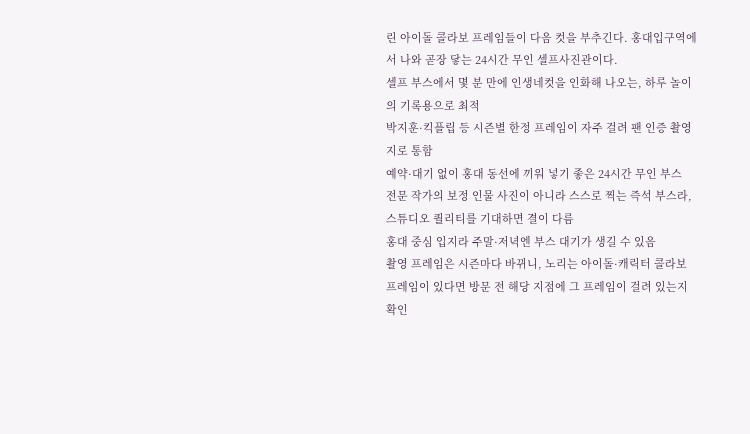린 아이돌 콜라보 프레임들이 다음 컷을 부추긴다. 홍대입구역에서 나와 곧장 닿는 24시간 무인 셀프사진관이다.
셀프 부스에서 몇 분 만에 인생네컷을 인화해 나오는, 하루 놀이의 기록용으로 최적
박지훈·킥플립 등 시즌별 한정 프레임이 자주 걸려 팬 인증 촬영지로 통함
예약·대기 없이 홍대 동선에 끼워 넣기 좋은 24시간 무인 부스
전문 작가의 보정 인물 사진이 아니라 스스로 찍는 즉석 부스라, 스튜디오 퀄리티를 기대하면 결이 다름
홍대 중심 입지라 주말·저녁엔 부스 대기가 생길 수 있음
촬영 프레임은 시즌마다 바뀌니, 노리는 아이돌·캐릭터 콜라보 프레임이 있다면 방문 전 해당 지점에 그 프레임이 걸려 있는지 확인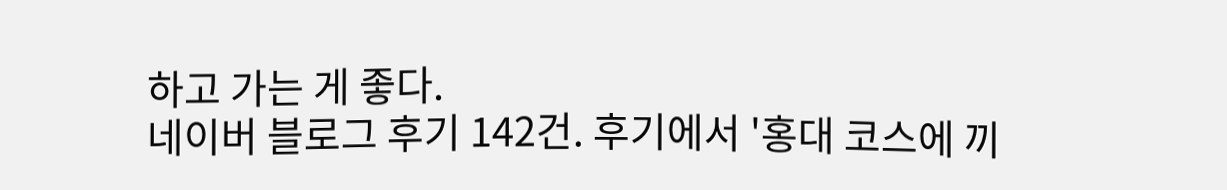하고 가는 게 좋다.
네이버 블로그 후기 142건. 후기에서 '홍대 코스에 끼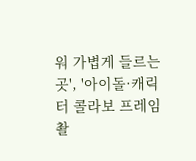워 가볍게 들르는 곳', '아이돌·캐릭터 콜라보 프레임 촬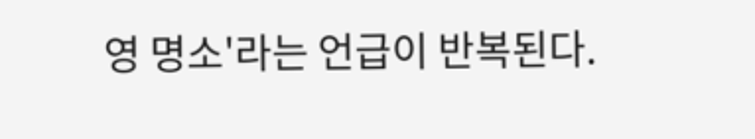영 명소'라는 언급이 반복된다.